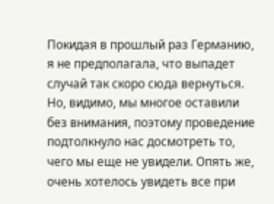Покидая в прошлый раз Германию, я не предполагала, что выпадет случай так скоро сюда вернуться. Но, видимо, мы многое оставили без внимания, поэтому проведение подтолкнуло нас досмотреть то, чего мы еще не увидели. Опять же, очень хотелось увидеть все при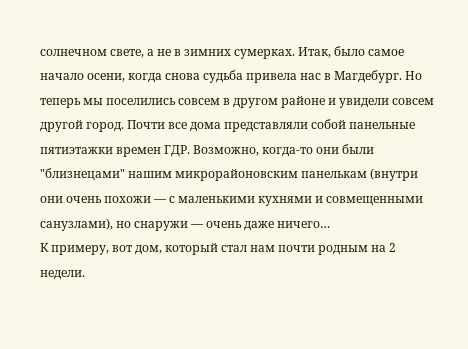солнечном свете, а не в зимних сумерках. Итак, было самое начало осени, когда снова судьба привела нас в Магдебург. Но теперь мы поселились совсем в другом районе и увидели совсем другой город. Почти все дома представляли собой панельные пятиэтажки времен ГДР. Возможно, когда-то они были "близнецами" нашим микрорайоновским панелькам (внутри они очень похожи — с маленькими кухнями и совмещенными санузлами), но снаружи — очень даже ничего…
К примеру, вот дом, который стал нам почти родным на 2 недели.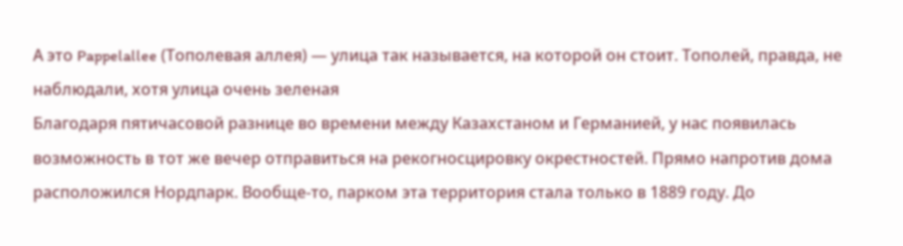А это Pappelallee (Тополевая аллея) — улица так называется, на которой он стоит. Тополей, правда, не наблюдали, хотя улица очень зеленая
Благодаря пятичасовой разнице во времени между Казахстаном и Германией, у нас появилась возможность в тот же вечер отправиться на рекогносцировку окрестностей. Прямо напротив дома расположился Нордпарк. Вообще-то, парком эта территория стала только в 1889 году. До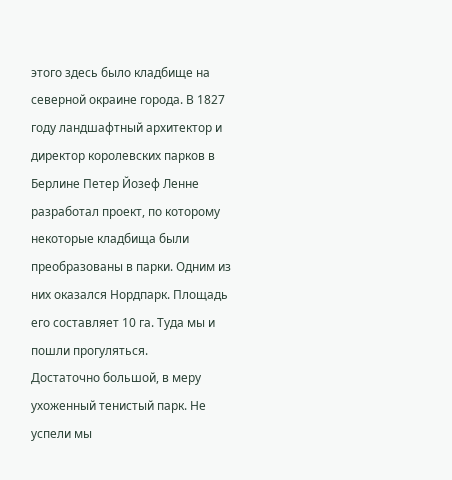этого здесь было кладбище на северной окраине города. В 1827 году ландшафтный архитектор и директор королевских парков в Берлине Петер Йозеф Ленне разработал проект, по которому некоторые кладбища были преобразованы в парки. Одним из них оказался Нордпарк. Площадь его составляет 10 га. Туда мы и пошли прогуляться.
Достаточно большой, в меру ухоженный тенистый парк. Не успели мы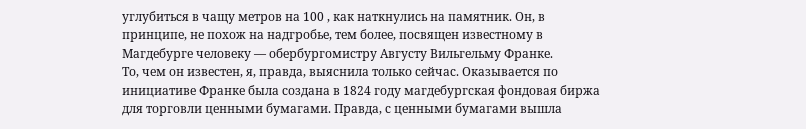углубиться в чащу метров на 100 , как наткнулись на памятник. Он, в принципе, не похож на надгробье, тем более, посвящен известному в Магдебурге человеку — обербургомистру Августу Вильгельму Франке.
То, чем он известен, я, правда, выяснила только сейчас. Оказывается по инициативе Франке была создана в 1824 году магдебургская фондовая биржа для торговли ценными бумагами. Правда, с ценными бумагами вышла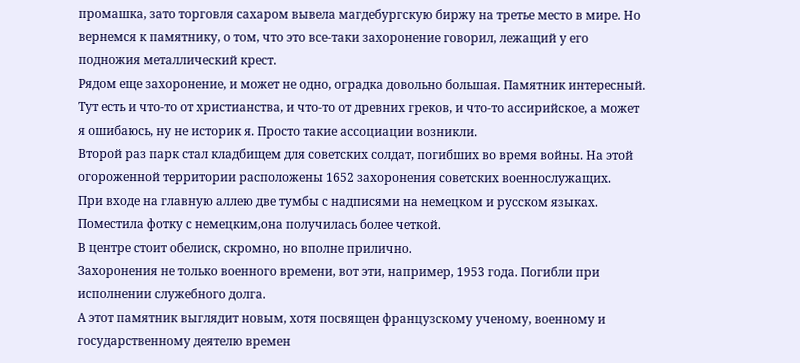промашка, зато торговля сахаром вывела магдебургскую биржу на третье место в мире. Но вернемся к памятнику, о том, что это все-таки захоронение говорил, лежащий у его подножия металлический крест.
Рядом еще захоронение, и может не одно, оградка довольно большая. Памятник интересный. Тут есть и что-то от христианства, и что-то от древних греков, и что-то ассирийское, а может я ошибаюсь, ну не историк я. Просто такие ассоциации возникли.
Второй раз парк стал кладбищем для советских солдат, погибших во время войны. На этой огороженной территории расположены 1652 захоронения советских военнослужащих.
При входе на главную аллею две тумбы с надписями на немецком и русском языках. Поместила фотку с немецким,она получилась более четкой.
В центре стоит обелиск, скромно, но вполне прилично.
Захоронения не только военного времени, вот эти, например, 1953 года. Погибли при исполнении служебного долга.
А этот памятник выглядит новым, хотя посвящен французскому ученому, военному и государственному деятелю времен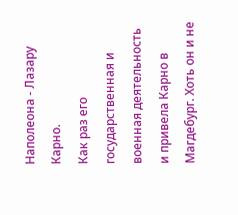Наполеона - Лазару Карно.
Как раз его государственная и военная деятельность и привела Карно в Магдебург. Хоть он и не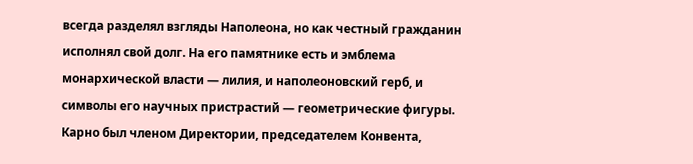всегда разделял взгляды Наполеона, но как честный гражданин исполнял свой долг. На его памятнике есть и эмблема монархической власти — лилия, и наполеоновский герб, и символы его научных пристрастий — геометрические фигуры. Карно был членом Директории, председателем Конвента,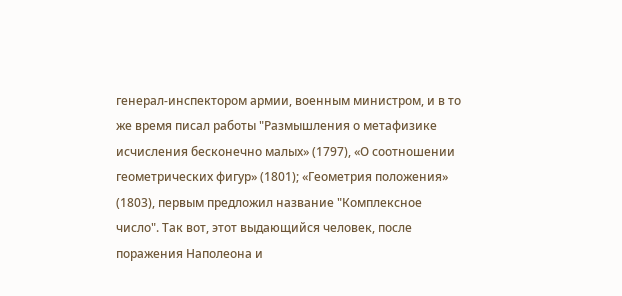генерал-инспектором армии, военным министром, и в то же время писал работы "Размышления о метафизике исчисления бесконечно малых» (1797), «О соотношении геометрических фигур» (1801); «Геометрия положения» (1803), первым предложил название "Комплексное число". Так вот, этот выдающийся человек, после поражения Наполеона и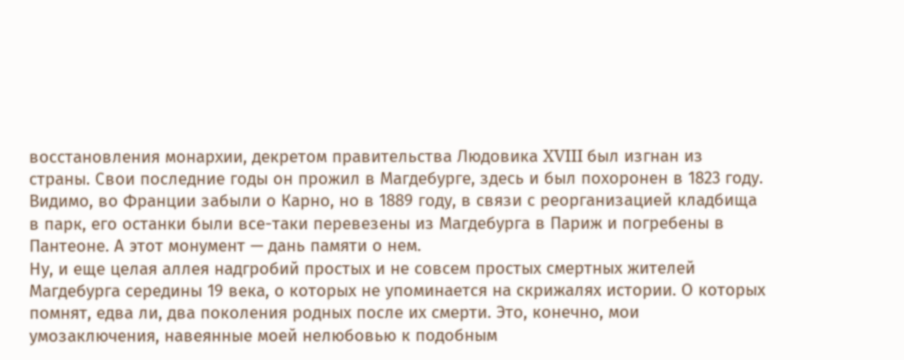восстановления монархии, декретом правительства Людовика XVIII был изгнан из страны. Свои последние годы он прожил в Магдебурге, здесь и был похоронен в 1823 году. Видимо, во Франции забыли о Карно, но в 1889 году, в связи с реорганизацией кладбища в парк, его останки были все-таки перевезены из Магдебурга в Париж и погребены в Пантеоне. А этот монумент — дань памяти о нем.
Ну, и еще целая аллея надгробий простых и не совсем простых смертных жителей Магдебурга середины 19 века, о которых не упоминается на скрижалях истории. О которых помнят, едва ли, два поколения родных после их смерти. Это, конечно, мои умозаключения, навеянные моей нелюбовью к подобным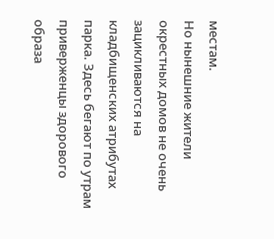местам.
Но нынешние жители окрестных домов не очень зацикливаются на кладбищенских атрибутах парка. Здесь бегают по утрам приверженцы здорового образа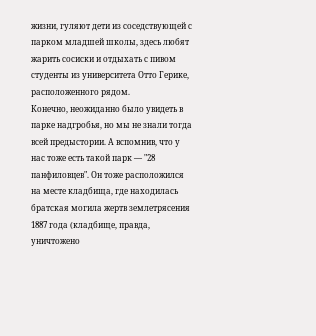жизни, гуляют дети из соседствующей с парком младшей школы, здесь любят жарить сосиски и отдыхать с пивом студенты из университета Отто Герике, расположенного рядом.
Конечно, неожиданно было увидеть в парке надгробья, но мы не знали тогда всей предыстории. А вспомнив, что у нас тоже есть такой парк — "28 панфиловцев". Он тоже расположился на месте кладбища, где находилась братская могила жертв землетрясения 1887 года (кладбище, правда, уничтожено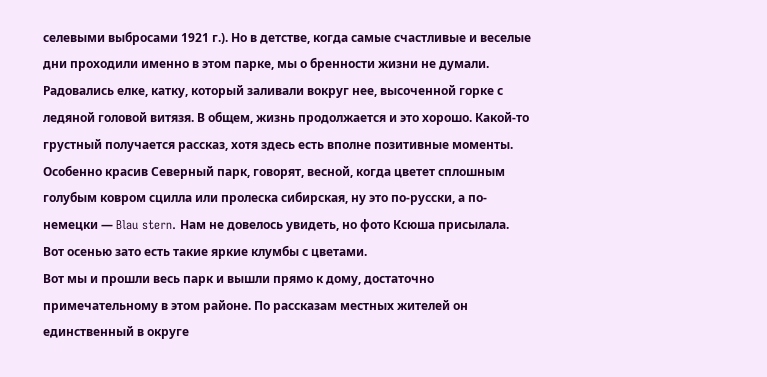селевыми выбросами 1921 г.). Но в детстве, когда самые счастливые и веселые дни проходили именно в этом парке, мы о бренности жизни не думали. Радовались елке, катку, который заливали вокруг нее, высоченной горке с ледяной головой витязя. В общем, жизнь продолжается и это хорошо. Какой-то грустный получается рассказ, хотя здесь есть вполне позитивные моменты.
Особенно красив Северный парк, говорят, весной, когда цветет сплошным голубым ковром сцилла или пролеска сибирская, ну это по-русски, а по-немецки — Blau stern. Нам не довелось увидеть, но фото Ксюша присылала.
Вот осенью зато есть такие яркие клумбы с цветами.
Вот мы и прошли весь парк и вышли прямо к дому, достаточно примечательному в этом районе. По рассказам местных жителей он единственный в округе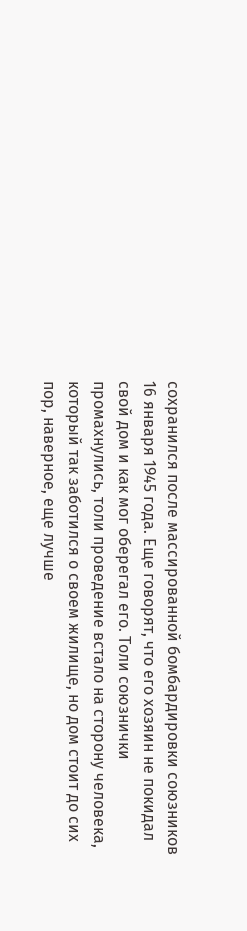сохранился после массированной бомбардировки союзников 16 января 1945 года. Еще говорят, что его хозяин не покидал свой дом и как мог оберегал его. Толи союзнички промахнулись, толи проведение встало на сторону человека, который так заботился о своем жилище, но дом стоит до сих пор, наверное, еще лучше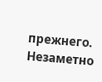прежнего.
Незаметно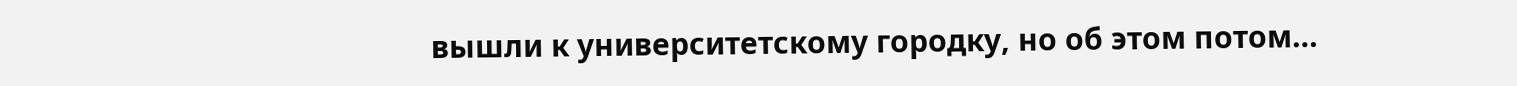вышли к университетскому городку, но об этом потом…